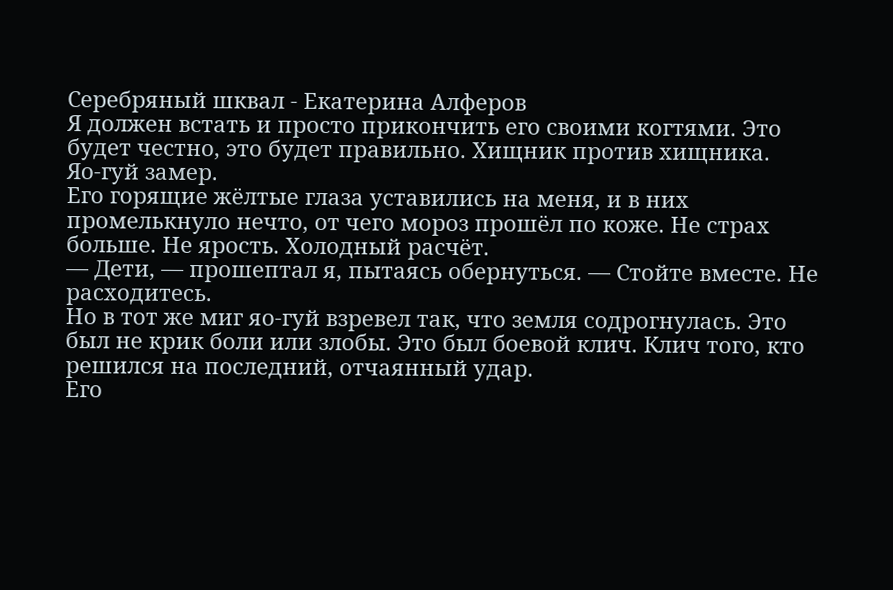Серебряный шквал - Екатерина Алферов
Я должен встать и просто прикончить его своими когтями. Это будет честно, это будет правильно. Хищник против хищника.
Яо-гуй замер.
Его горящие жёлтые глаза уставились на меня, и в них промелькнуло нечто, от чего мороз прошёл по коже. Не страх больше. Не ярость. Холодный расчёт.
— Дети, — прошептал я, пытаясь обернуться. — Стойте вместе. Не расходитесь.
Но в тот же миг яо-гуй взревел так, что земля содрогнулась. Это был не крик боли или злобы. Это был боевой клич. Клич того, кто решился на последний, отчаянный удар.
Его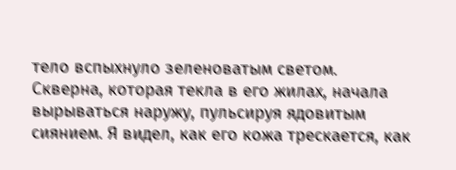тело вспыхнуло зеленоватым светом. Скверна, которая текла в его жилах, начала вырываться наружу, пульсируя ядовитым сиянием. Я видел, как его кожа трескается, как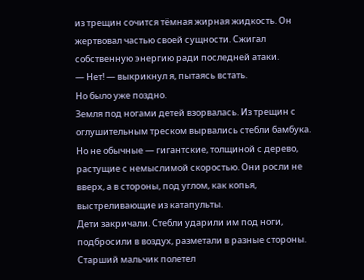из трещин сочится тёмная жирная жидкость. Он жертвовал частью своей сущности. Сжигал собственную энергию ради последней атаки.
— Нет! — выкрикнул я, пытаясь встать.
Но было уже поздно.
Земля под ногами детей взорвалась. Из трещин с оглушительным треском вырвались стебли бамбука. Но не обычные — гигантские, толщиной с дерево, растущие с немыслимой скоростью. Они росли не вверх, а в стороны, под углом, как копья, выстреливающие из катапульты.
Дети закричали. Стебли ударили им под ноги, подбросили в воздух, разметали в разные стороны. Старший мальчик полетел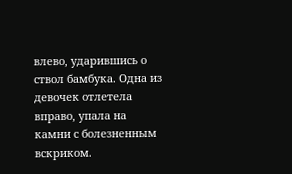влево, ударившись о ствол бамбука. Одна из девочек отлетела вправо, упала на камни с болезненным вскриком.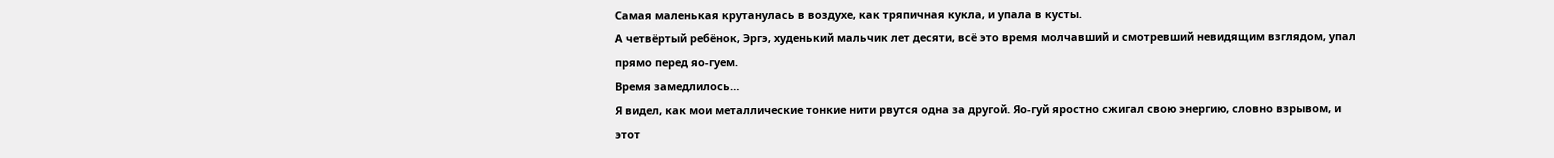Самая маленькая крутанулась в воздухе, как тряпичная кукла, и упала в кусты.
А четвёртый ребёнок, Эргэ, худенький мальчик лет десяти, всё это время молчавший и смотревший невидящим взглядом, упал прямо перед яо-гуем.
Время замедлилось…
Я видел, как мои металлические тонкие нити рвутся одна за другой. Яо-гуй яростно сжигал свою энергию, словно взрывом, и этот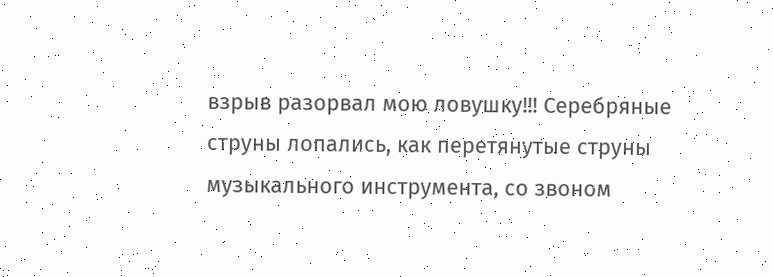взрыв разорвал мою ловушку!!! Серебряные струны лопались, как перетянутые струны музыкального инструмента, со звоном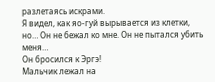разлетаясь искрами.
Я видел, как яо-гуй вырывается из клетки, но… Он не бежал ко мне. Он не пытался убить меня…
Он бросился к Эргэ!
Мальчик лежал на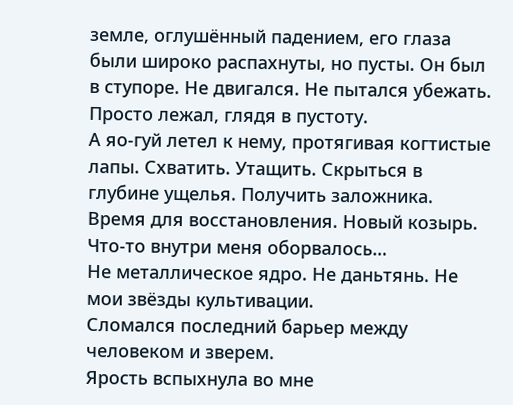земле, оглушённый падением, его глаза были широко распахнуты, но пусты. Он был в ступоре. Не двигался. Не пытался убежать. Просто лежал, глядя в пустоту.
А яо-гуй летел к нему, протягивая когтистые лапы. Схватить. Утащить. Скрыться в глубине ущелья. Получить заложника. Время для восстановления. Новый козырь.
Что-то внутри меня оборвалось…
Не металлическое ядро. Не даньтянь. Не мои звёзды культивации.
Сломался последний барьер между человеком и зверем.
Ярость вспыхнула во мне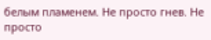белым пламенем. Не просто гнев. Не просто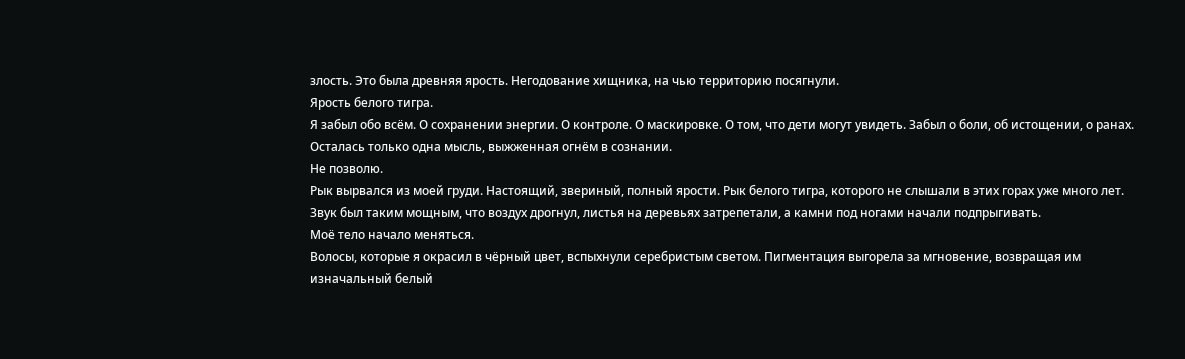злость. Это была древняя ярость. Негодование хищника, на чью территорию посягнули.
Ярость белого тигра.
Я забыл обо всём. О сохранении энергии. О контроле. О маскировке. О том, что дети могут увидеть. Забыл о боли, об истощении, о ранах. Осталась только одна мысль, выжженная огнём в сознании.
Не позволю.
Рык вырвался из моей груди. Настоящий, звериный, полный ярости. Рык белого тигра, которого не слышали в этих горах уже много лет. Звук был таким мощным, что воздух дрогнул, листья на деревьях затрепетали, а камни под ногами начали подпрыгивать.
Моё тело начало меняться.
Волосы, которые я окрасил в чёрный цвет, вспыхнули серебристым светом. Пигментация выгорела за мгновение, возвращая им изначальный белый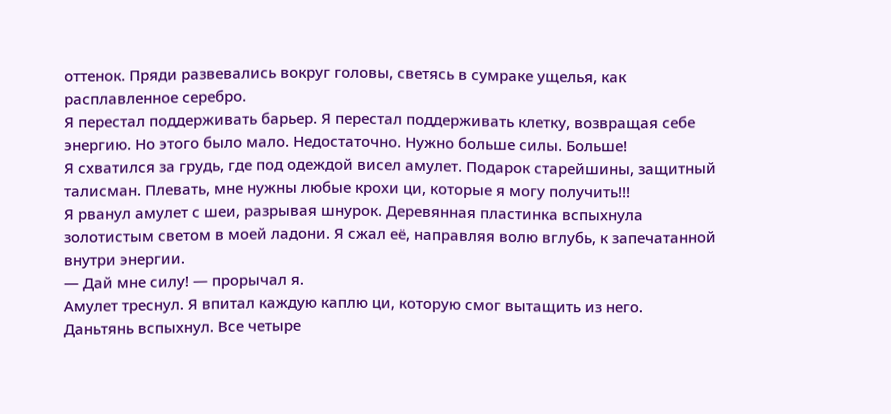оттенок. Пряди развевались вокруг головы, светясь в сумраке ущелья, как расплавленное серебро.
Я перестал поддерживать барьер. Я перестал поддерживать клетку, возвращая себе энергию. Но этого было мало. Недостаточно. Нужно больше силы. Больше!
Я схватился за грудь, где под одеждой висел амулет. Подарок старейшины, защитный талисман. Плевать, мне нужны любые крохи ци, которые я могу получить!!!
Я рванул амулет с шеи, разрывая шнурок. Деревянная пластинка вспыхнула золотистым светом в моей ладони. Я сжал её, направляя волю вглубь, к запечатанной внутри энергии.
— Дай мне силу! — прорычал я.
Амулет треснул. Я впитал каждую каплю ци, которую смог вытащить из него.
Даньтянь вспыхнул. Все четыре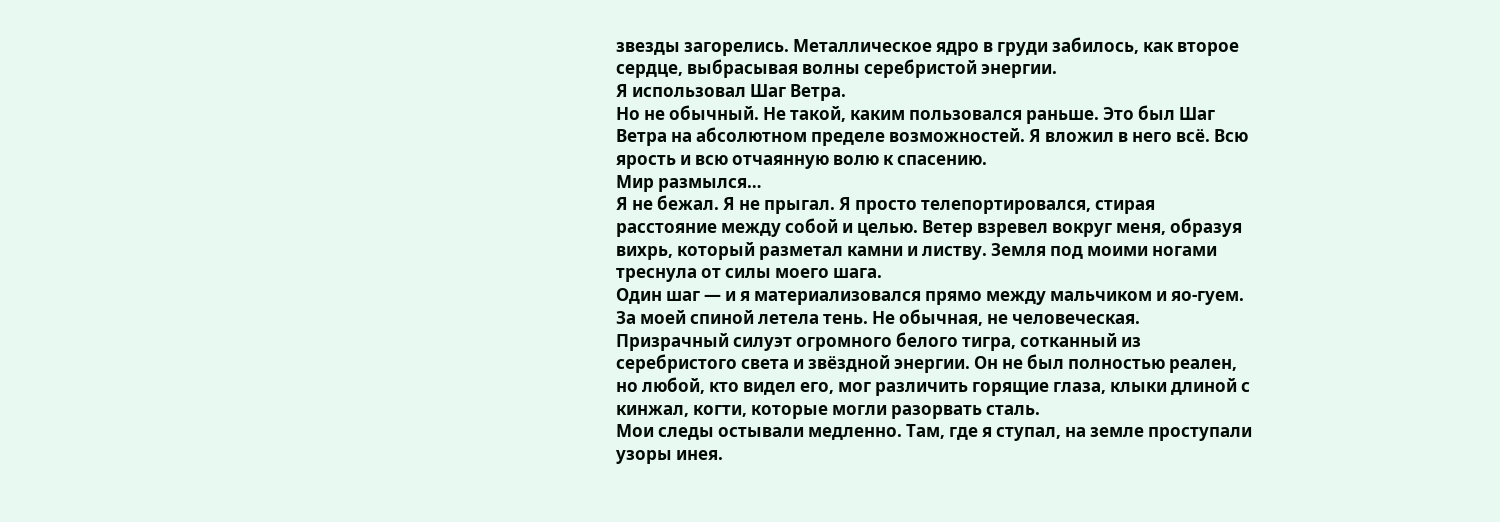звезды загорелись. Металлическое ядро в груди забилось, как второе сердце, выбрасывая волны серебристой энергии.
Я использовал Шаг Ветра.
Но не обычный. Не такой, каким пользовался раньше. Это был Шаг Ветра на абсолютном пределе возможностей. Я вложил в него всё. Всю ярость и всю отчаянную волю к спасению.
Мир размылся…
Я не бежал. Я не прыгал. Я просто телепортировался, стирая расстояние между собой и целью. Ветер взревел вокруг меня, образуя вихрь, который разметал камни и листву. Земля под моими ногами треснула от силы моего шага.
Один шаг — и я материализовался прямо между мальчиком и яо-гуем.
За моей спиной летела тень. Не обычная, не человеческая. Призрачный силуэт огромного белого тигра, сотканный из серебристого света и звёздной энергии. Он не был полностью реален, но любой, кто видел его, мог различить горящие глаза, клыки длиной с кинжал, когти, которые могли разорвать сталь.
Мои следы остывали медленно. Там, где я ступал, на земле проступали узоры инея.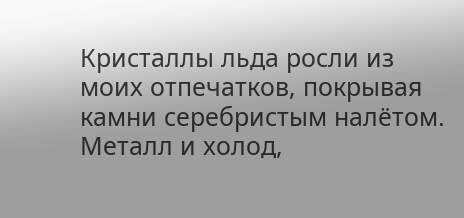Кристаллы льда росли из моих отпечатков, покрывая камни серебристым налётом. Металл и холод,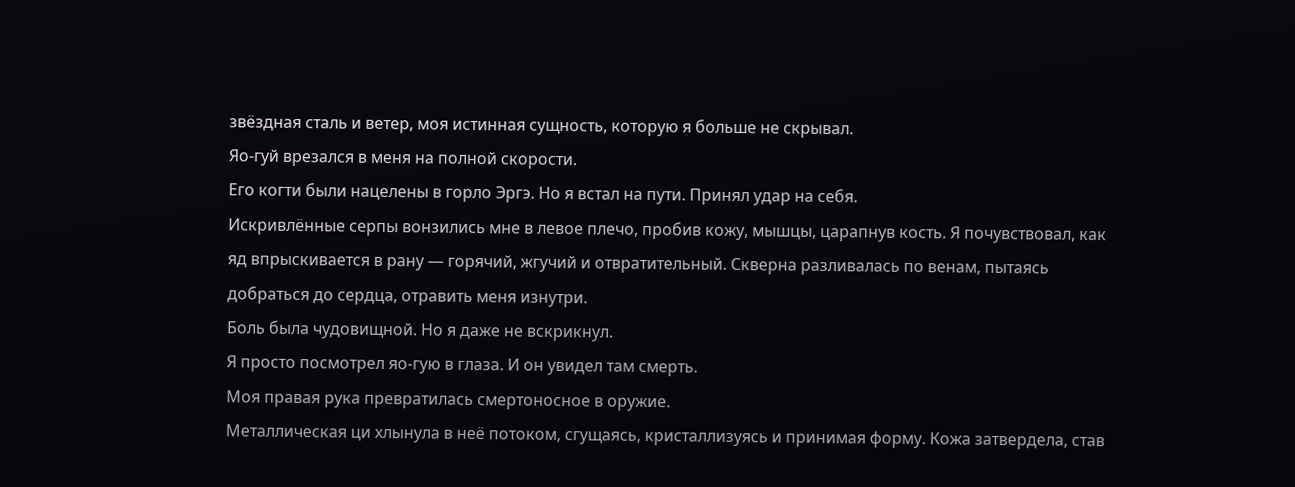звёздная сталь и ветер, моя истинная сущность, которую я больше не скрывал.
Яо-гуй врезался в меня на полной скорости.
Его когти были нацелены в горло Эргэ. Но я встал на пути. Принял удар на себя.
Искривлённые серпы вонзились мне в левое плечо, пробив кожу, мышцы, царапнув кость. Я почувствовал, как яд впрыскивается в рану — горячий, жгучий и отвратительный. Скверна разливалась по венам, пытаясь добраться до сердца, отравить меня изнутри.
Боль была чудовищной. Но я даже не вскрикнул.
Я просто посмотрел яо-гую в глаза. И он увидел там смерть.
Моя правая рука превратилась смертоносное в оружие.
Металлическая ци хлынула в неё потоком, сгущаясь, кристаллизуясь и принимая форму. Кожа затвердела, став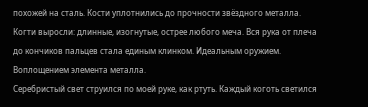похожей на сталь. Кости уплотнились до прочности звёздного металла. Когти выросли: длинные, изогнутые, острее любого меча. Вся рука от плеча до кончиков пальцев стала единым клинком. Идеальным оружием. Воплощением элемента металла.
Серебристый свет струился по моей руке, как ртуть. Каждый коготь светился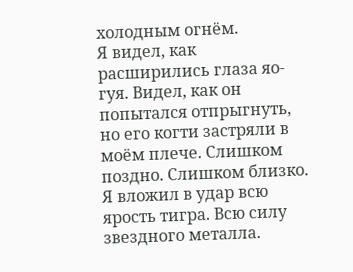холодным огнём.
Я видел, как расширились глаза яо-гуя. Видел, как он попытался отпрыгнуть, но его когти застряли в моём плече. Слишком поздно. Слишком близко.
Я вложил в удар всю ярость тигра. Всю силу звездного металла.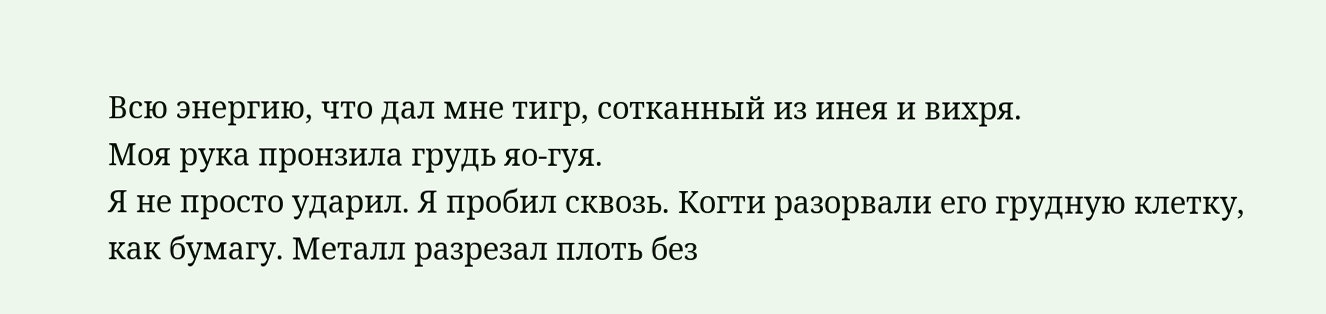Всю энергию, что дал мне тигр, сотканный из инея и вихря.
Моя рука пронзила грудь яо-гуя.
Я не просто ударил. Я пробил сквозь. Когти разорвали его грудную клетку, как бумагу. Металл разрезал плоть без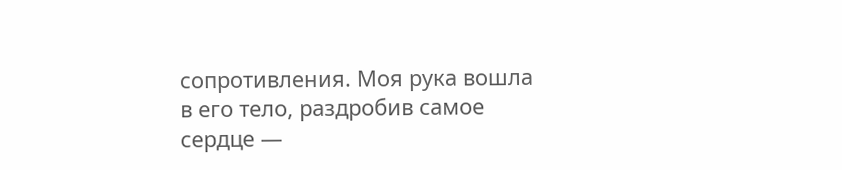сопротивления. Моя рука вошла в его тело, раздробив самое сердце —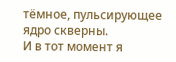тёмное, пульсирующее ядро скверны.
И в тот момент я